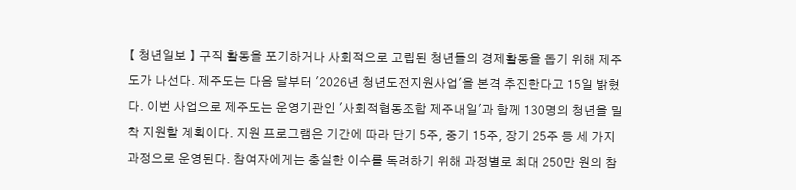【 청년일보 】 구직 활동을 포기하거나 사회적으로 고립된 청년들의 경제활동을 돕기 위해 제주도가 나선다. 제주도는 다음 달부터 '2026년 청년도전지원사업'을 본격 추진한다고 15일 밝혔다. 이번 사업으로 제주도는 운영기관인 '사회적협동조합 제주내일'과 함께 130명의 청년을 밀착 지원할 계획이다. 지원 프로그램은 기간에 따라 단기 5주, 중기 15주, 장기 25주 등 세 가지 과정으로 운영된다. 참여자에게는 충실한 이수를 독려하기 위해 과정별로 최대 250만 원의 참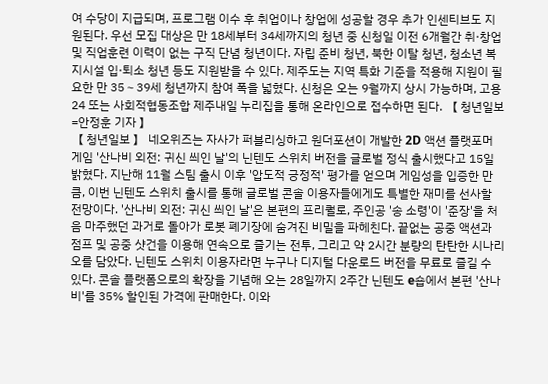여 수당이 지급되며, 프로그램 이수 후 취업이나 창업에 성공할 경우 추가 인센티브도 지원된다. 우선 모집 대상은 만 18세부터 34세까지의 청년 중 신청일 이전 6개월간 취·창업 및 직업훈련 이력이 없는 구직 단념 청년이다. 자립 준비 청년, 북한 이탈 청년, 청소년 복지시설 입·퇴소 청년 등도 지원받을 수 있다. 제주도는 지역 특화 기준을 적용해 지원이 필요한 만 35∼39세 청년까지 참여 폭을 넓혔다. 신청은 오는 9월까지 상시 가능하며, 고용24 또는 사회적협동조합 제주내일 누리집을 통해 온라인으로 접수하면 된다. 【 청년일보=안정훈 기자 】
【 청년일보 】 네오위즈는 자사가 퍼블리싱하고 원더포션이 개발한 2D 액션 플랫포머 게임 '산나비 외전: 귀신 씌인 날'의 닌텐도 스위치 버전을 글로벌 정식 출시했다고 15일 밝혔다. 지난해 11월 스팀 출시 이후 '압도적 긍정적' 평가를 얻으며 게임성을 입증한 만큼, 이번 닌텐도 스위치 출시를 통해 글로벌 콘솔 이용자들에게도 특별한 재미를 선사할 전망이다. '산나비 외전: 귀신 씌인 날'은 본편의 프리퀄로, 주인공 '송 소령'이 '준장'을 처음 마주했던 과거로 돌아가 로봇 폐기장에 숨겨진 비밀을 파헤친다. 끝없는 공중 액션과 점프 및 공중 샷건을 이용해 연속으로 즐기는 전투, 그리고 약 2시간 분량의 탄탄한 시나리오를 담았다. 닌텐도 스위치 이용자라면 누구나 디지털 다운로드 버전을 무료로 즐길 수 있다. 콘솔 플랫폼으로의 확장을 기념해 오는 28일까지 2주간 닌텐도 e숍에서 본편 '산나비'를 35% 할인된 가격에 판매한다. 이와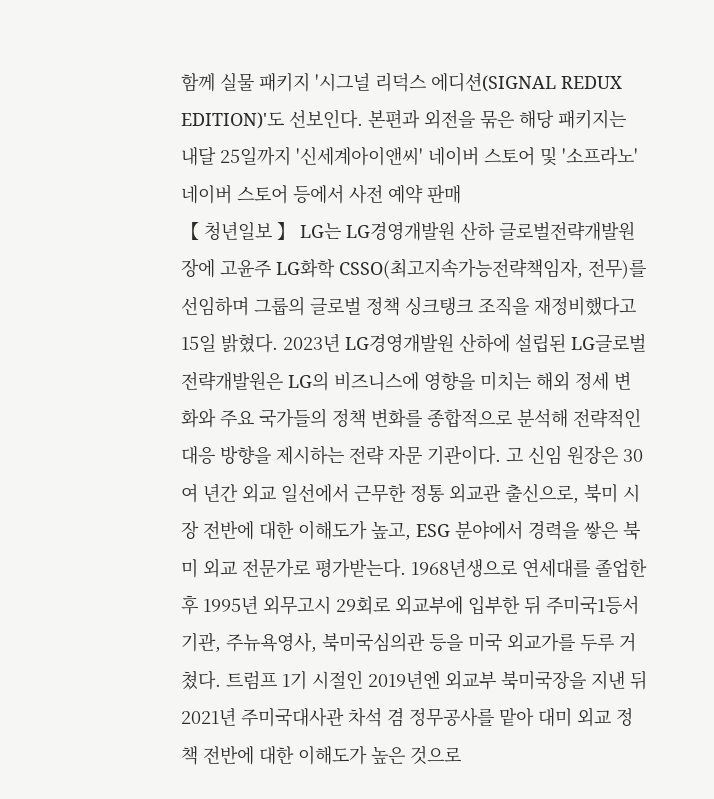함께 실물 패키지 '시그널 리덕스 에디션(SIGNAL REDUX EDITION)'도 선보인다. 본편과 외전을 묶은 해당 패키지는 내달 25일까지 '신세계아이앤씨' 네이버 스토어 및 '소프라노' 네이버 스토어 등에서 사전 예약 판매
【 청년일보 】 LG는 LG경영개발원 산하 글로벌전략개발원장에 고윤주 LG화학 CSSO(최고지속가능전략책임자, 전무)를 선임하며 그룹의 글로벌 정책 싱크탱크 조직을 재정비했다고 15일 밝혔다. 2023년 LG경영개발원 산하에 설립된 LG글로벌전략개발원은 LG의 비즈니스에 영향을 미치는 해외 정세 변화와 주요 국가들의 정책 변화를 종합적으로 분석해 전략적인 대응 방향을 제시하는 전략 자문 기관이다. 고 신임 원장은 30여 년간 외교 일선에서 근무한 정통 외교관 출신으로, 북미 시장 전반에 대한 이해도가 높고, ESG 분야에서 경력을 쌓은 북미 외교 전문가로 평가받는다. 1968년생으로 연세대를 졸업한 후 1995년 외무고시 29회로 외교부에 입부한 뒤 주미국1등서기관, 주뉴욕영사, 북미국심의관 등을 미국 외교가를 두루 거쳤다. 트럼프 1기 시절인 2019년엔 외교부 북미국장을 지낸 뒤 2021년 주미국대사관 차석 겸 정무공사를 맡아 대미 외교 정책 전반에 대한 이해도가 높은 것으로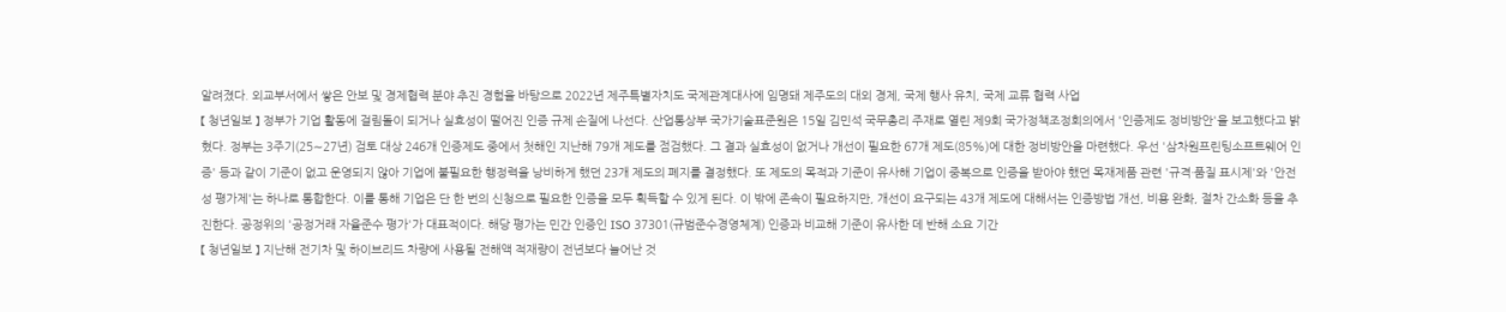알려졌다. 외교부서에서 쌓은 안보 및 경제협력 분야 추진 경험을 바탕으로 2022년 제주특별자치도 국제관계대사에 임명돼 제주도의 대외 경제, 국제 행사 유치, 국제 교류 협력 사업
【 청년일보 】 정부가 기업 활동에 걸림돌이 되거나 실효성이 떨어진 인증 규제 손질에 나선다. 산업통상부 국가기술표준원은 15일 김민석 국무총리 주재로 열린 제9회 국가정책조정회의에서 '인증제도 정비방안'을 보고했다고 밝혔다. 정부는 3주기(25∼27년) 검토 대상 246개 인증제도 중에서 첫해인 지난해 79개 제도를 점검했다. 그 결과 실효성이 없거나 개선이 필요한 67개 제도(85%)에 대한 정비방안을 마련했다. 우선 '삼차원프린팅소프트웨어 인증' 등과 같이 기준이 없고 운영되지 않아 기업에 불필요한 행정력을 낭비하게 했던 23개 제도의 폐지를 결정했다. 또 제도의 목적과 기준이 유사해 기업이 중복으로 인증을 받아야 했던 목재제품 관련 '규격·품질 표시제'와 '안전성 평가제'는 하나로 통합한다. 이를 통해 기업은 단 한 번의 신청으로 필요한 인증을 모두 획득할 수 있게 된다. 이 밖에 존속이 필요하지만, 개선이 요구되는 43개 제도에 대해서는 인증방법 개선, 비용 완화, 절차 간소화 등을 추진한다. 공정위의 '공정거래 자율준수 평가'가 대표적이다. 해당 평가는 민간 인증인 ISO 37301(규범준수경영체계) 인증과 비교해 기준이 유사한 데 반해 소요 기간
【 청년일보 】 지난해 전기차 및 하이브리드 차량에 사용될 전해액 적재량이 전년보다 늘어난 것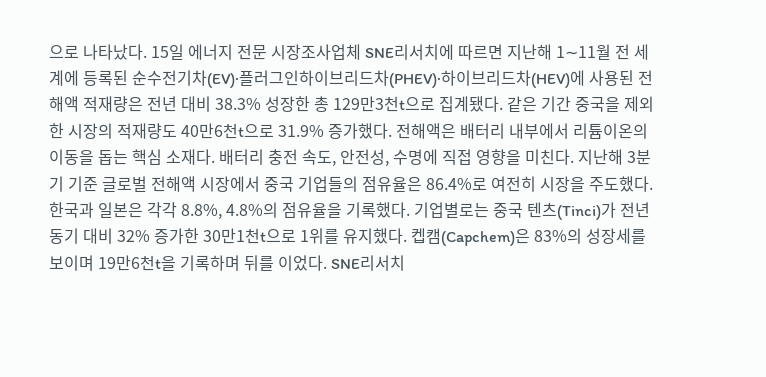으로 나타났다. 15일 에너지 전문 시장조사업체 SNE리서치에 따르면 지난해 1∼11월 전 세계에 등록된 순수전기차(EV)·플러그인하이브리드차(PHEV)·하이브리드차(HEV)에 사용된 전해액 적재량은 전년 대비 38.3% 성장한 총 129만3천t으로 집계됐다. 같은 기간 중국을 제외한 시장의 적재량도 40만6천t으로 31.9% 증가했다. 전해액은 배터리 내부에서 리튬이온의 이동을 돕는 핵심 소재다. 배터리 충전 속도, 안전성, 수명에 직접 영향을 미친다. 지난해 3분기 기준 글로벌 전해액 시장에서 중국 기업들의 점유율은 86.4%로 여전히 시장을 주도했다. 한국과 일본은 각각 8.8%, 4.8%의 점유율을 기록했다. 기업별로는 중국 텐츠(Tinci)가 전년 동기 대비 32% 증가한 30만1천t으로 1위를 유지했다. 켑캠(Capchem)은 83%의 성장세를 보이며 19만6천t을 기록하며 뒤를 이었다. SNE리서치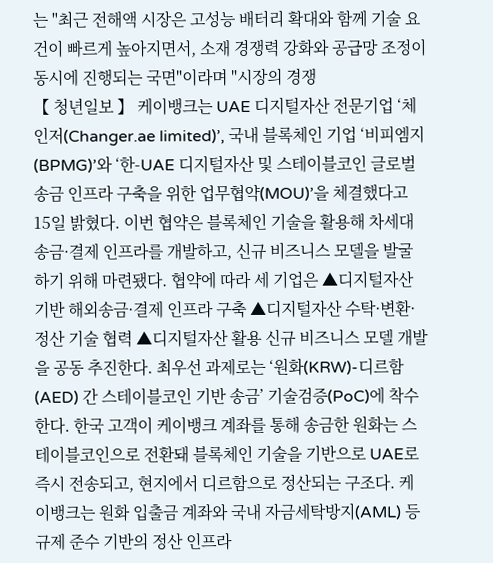는 "최근 전해액 시장은 고성능 배터리 확대와 함께 기술 요건이 빠르게 높아지면서, 소재 경쟁력 강화와 공급망 조정이 동시에 진행되는 국면"이라며 "시장의 경쟁
【 청년일보 】 케이뱅크는 UAE 디지털자산 전문기업 ‘체인저(Changer.ae limited)’, 국내 블록체인 기업 ‘비피엠지(BPMG)’와 ‘한-UAE 디지털자산 및 스테이블코인 글로벌 송금 인프라 구축을 위한 업무협약(MOU)’을 체결했다고 15일 밝혔다. 이번 협약은 블록체인 기술을 활용해 차세대 송금·결제 인프라를 개발하고, 신규 비즈니스 모델을 발굴하기 위해 마련됐다. 협약에 따라 세 기업은 ▲디지털자산 기반 해외송금·결제 인프라 구축 ▲디지털자산 수탁·변환·정산 기술 협력 ▲디지털자산 활용 신규 비즈니스 모델 개발을 공동 추진한다. 최우선 과제로는 ‘원화(KRW)-디르함(AED) 간 스테이블코인 기반 송금’ 기술검증(PoC)에 착수한다. 한국 고객이 케이뱅크 계좌를 통해 송금한 원화는 스테이블코인으로 전환돼 블록체인 기술을 기반으로 UAE로 즉시 전송되고, 현지에서 디르함으로 정산되는 구조다. 케이뱅크는 원화 입출금 계좌와 국내 자금세탁방지(AML) 등 규제 준수 기반의 정산 인프라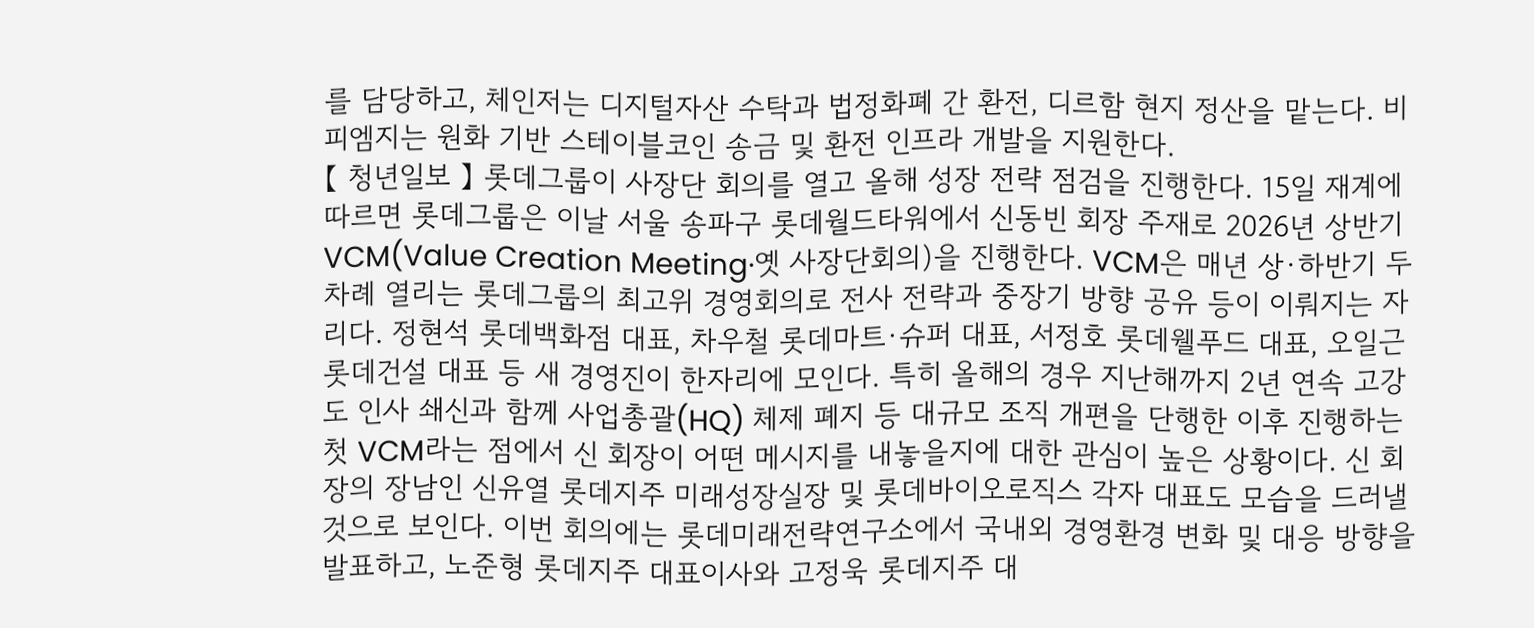를 담당하고, 체인저는 디지털자산 수탁과 법정화폐 간 환전, 디르함 현지 정산을 맡는다. 비피엠지는 원화 기반 스테이블코인 송금 및 환전 인프라 개발을 지원한다.
【 청년일보 】 롯데그룹이 사장단 회의를 열고 올해 성장 전략 점검을 진행한다. 15일 재계에 따르면 롯데그룹은 이날 서울 송파구 롯데월드타워에서 신동빈 회장 주재로 2026년 상반기 VCM(Value Creation Meeting·옛 사장단회의)을 진행한다. VCM은 매년 상·하반기 두 차례 열리는 롯데그룹의 최고위 경영회의로 전사 전략과 중장기 방향 공유 등이 이뤄지는 자리다. 정현석 롯데백화점 대표, 차우철 롯데마트·슈퍼 대표, 서정호 롯데웰푸드 대표, 오일근 롯데건설 대표 등 새 경영진이 한자리에 모인다. 특히 올해의 경우 지난해까지 2년 연속 고강도 인사 쇄신과 함께 사업총괄(HQ) 체제 폐지 등 대규모 조직 개편을 단행한 이후 진행하는 첫 VCM라는 점에서 신 회장이 어떤 메시지를 내놓을지에 대한 관심이 높은 상황이다. 신 회장의 장남인 신유열 롯데지주 미래성장실장 및 롯데바이오로직스 각자 대표도 모습을 드러낼 것으로 보인다. 이번 회의에는 롯데미래전략연구소에서 국내외 경영환경 변화 및 대응 방향을 발표하고, 노준형 롯데지주 대표이사와 고정욱 롯데지주 대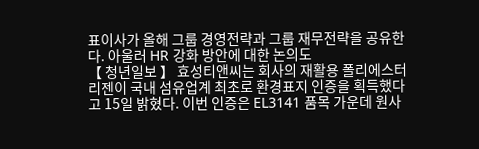표이사가 올해 그룹 경영전략과 그룹 재무전략을 공유한다. 아울러 HR 강화 방안에 대한 논의도
【 청년일보 】 효성티앤씨는 회사의 재활용 폴리에스터 리젠이 국내 섬유업계 최초로 환경표지 인증을 획득했다고 15일 밝혔다. 이번 인증은 EL3141 품목 가운데 원사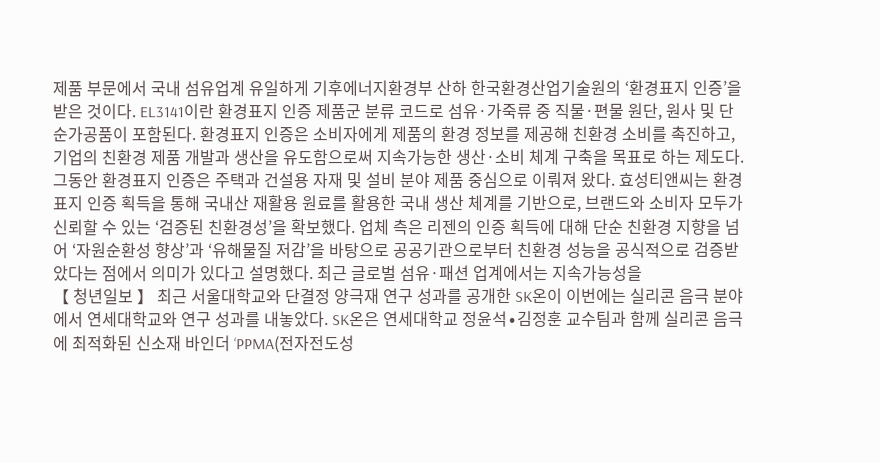제품 부문에서 국내 섬유업계 유일하게 기후에너지환경부 산하 한국환경산업기술원의 ‘환경표지 인증’을 받은 것이다. EL3141이란 환경표지 인증 제품군 분류 코드로 섬유·가죽류 중 직물·편물 원단, 원사 및 단순가공품이 포함된다. 환경표지 인증은 소비자에게 제품의 환경 정보를 제공해 친환경 소비를 촉진하고, 기업의 친환경 제품 개발과 생산을 유도함으로써 지속가능한 생산·소비 체계 구축을 목표로 하는 제도다. 그동안 환경표지 인증은 주택과 건설용 자재 및 설비 분야 제품 중심으로 이뤄져 왔다. 효성티앤씨는 환경표지 인증 획득을 통해 국내산 재활용 원료를 활용한 국내 생산 체계를 기반으로, 브랜드와 소비자 모두가 신뢰할 수 있는 ‘검증된 친환경성’을 확보했다. 업체 측은 리젠의 인증 획득에 대해 단순 친환경 지향을 넘어 ‘자원순환성 향상’과 ‘유해물질 저감’을 바탕으로 공공기관으로부터 친환경 성능을 공식적으로 검증받았다는 점에서 의미가 있다고 설명했다. 최근 글로벌 섬유·패션 업계에서는 지속가능성을
【 청년일보 】 최근 서울대학교와 단결정 양극재 연구 성과를 공개한 SK온이 이번에는 실리콘 음극 분야에서 연세대학교와 연구 성과를 내놓았다. SK온은 연세대학교 정윤석∙김정훈 교수팀과 함께 실리콘 음극에 최적화된 신소재 바인더 ‘PPMA(전자전도성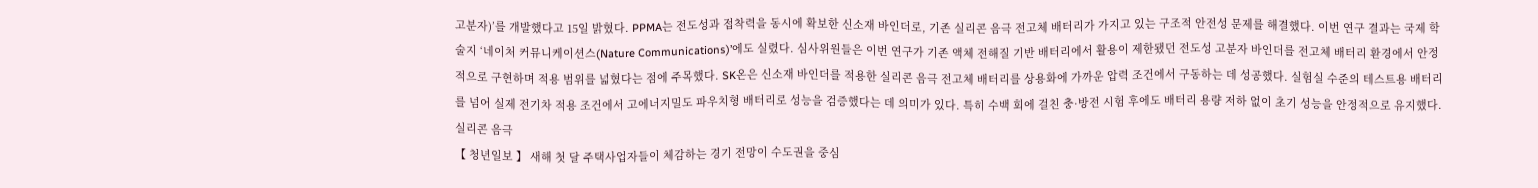고분자)’를 개발했다고 15일 밝혔다. PPMA는 전도성과 접착력을 동시에 확보한 신소재 바인더로, 기존 실리콘 음극 전고체 배터리가 가지고 있는 구조적 안전성 문제를 해결했다. 이번 연구 결과는 국제 학술지 ‘네이처 커뮤니케이션스(Nature Communications)’에도 실렸다. 심사위원들은 이번 연구가 기존 액체 전해질 기반 배터리에서 활용이 제한됐던 전도성 고분자 바인더를 전고체 배터리 환경에서 안정적으로 구현하며 적용 범위를 넓혔다는 점에 주목했다. SK온은 신소재 바인더를 적용한 실리콘 음극 전고체 배터리를 상용화에 가까운 압력 조건에서 구동하는 데 성공했다. 실험실 수준의 테스트용 배터리를 넘어 실제 전기차 적용 조건에서 고에너지밀도 파우치형 배터리로 성능을 검증했다는 데 의미가 있다. 특히 수백 회에 걸친 충·방전 시험 후에도 배터리 용량 저하 없이 초기 성능을 안정적으로 유지했다. 실리콘 음극
【 청년일보 】 새해 첫 달 주택사업자들이 체감하는 경기 전망이 수도권을 중심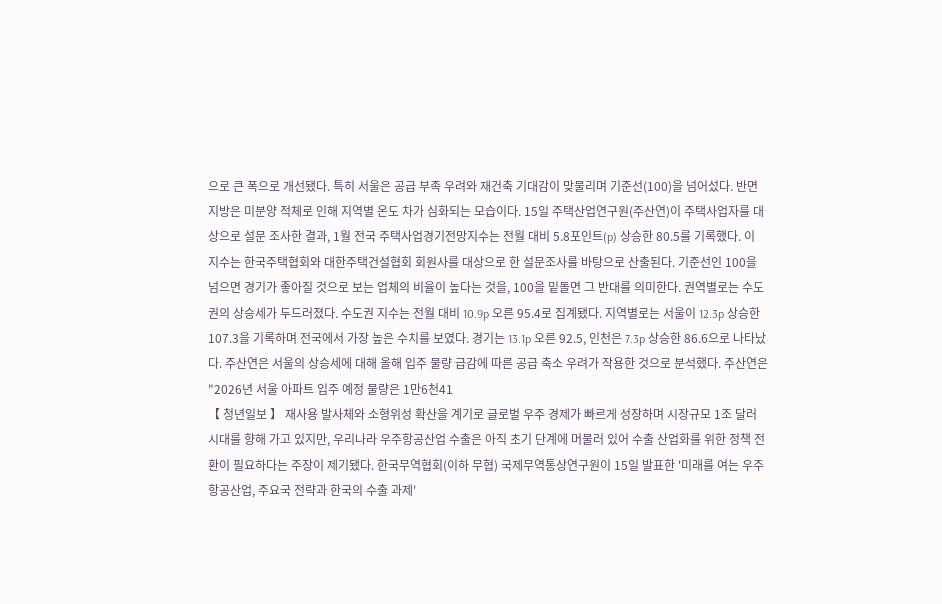으로 큰 폭으로 개선됐다. 특히 서울은 공급 부족 우려와 재건축 기대감이 맞물리며 기준선(100)을 넘어섰다. 반면 지방은 미분양 적체로 인해 지역별 온도 차가 심화되는 모습이다. 15일 주택산업연구원(주산연)이 주택사업자를 대상으로 설문 조사한 결과, 1월 전국 주택사업경기전망지수는 전월 대비 5.8포인트(p) 상승한 80.5를 기록했다. 이 지수는 한국주택협회와 대한주택건설협회 회원사를 대상으로 한 설문조사를 바탕으로 산출된다. 기준선인 100을 넘으면 경기가 좋아질 것으로 보는 업체의 비율이 높다는 것을, 100을 밑돌면 그 반대를 의미한다. 권역별로는 수도권의 상승세가 두드러졌다. 수도권 지수는 전월 대비 10.9p 오른 95.4로 집계됐다. 지역별로는 서울이 12.3p 상승한 107.3을 기록하며 전국에서 가장 높은 수치를 보였다. 경기는 13.1p 오른 92.5, 인천은 7.3p 상승한 86.6으로 나타났다. 주산연은 서울의 상승세에 대해 올해 입주 물량 급감에 따른 공급 축소 우려가 작용한 것으로 분석했다. 주산연은 "2026년 서울 아파트 입주 예정 물량은 1만6천41
【 청년일보 】 재사용 발사체와 소형위성 확산을 계기로 글로벌 우주 경제가 빠르게 성장하며 시장규모 1조 달러 시대를 향해 가고 있지만, 우리나라 우주항공산업 수출은 아직 초기 단계에 머물러 있어 수출 산업화를 위한 정책 전환이 필요하다는 주장이 제기됐다. 한국무역협회(이하 무협) 국제무역통상연구원이 15일 발표한 '미래를 여는 우주항공산업, 주요국 전략과 한국의 수출 과제'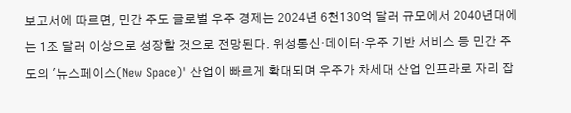보고서에 따르면, 민간 주도 글로벌 우주 경제는 2024년 6천130억 달러 규모에서 2040년대에는 1조 달러 이상으로 성장할 것으로 전망된다. 위성통신·데이터·우주 기반 서비스 등 민간 주도의 '뉴스페이스(New Space)' 산업이 빠르게 확대되며 우주가 차세대 산업 인프라로 자리 잡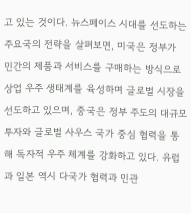고 있는 것이다. 뉴스페이스 시대를 선도하는 주요국의 전략을 살펴보면, 미국은 정부가 민간의 제품과 서비스를 구매하는 방식으로 상업 우주 생태계를 육성하며 글로벌 시장을 선도하고 있으며, 중국은 정부 주도의 대규모 투자와 글로벌 사우스 국가 중심 협력을 통해 독자적 우주 체계를 강화하고 있다. 유럽과 일본 역시 다국가 협력과 민관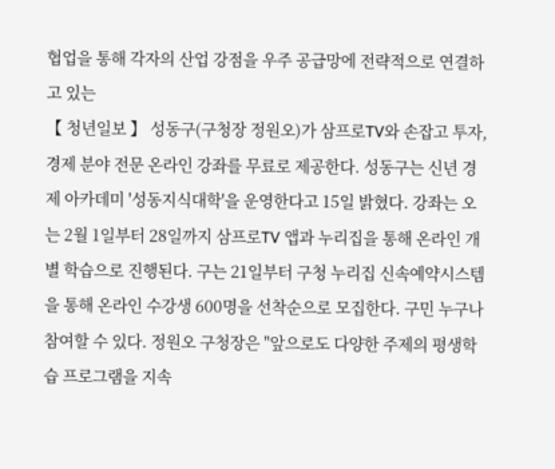협업을 통해 각자의 산업 강점을 우주 공급망에 전략적으로 연결하고 있는
【 청년일보 】 성동구(구청장 정원오)가 삼프로TV와 손잡고 투자, 경제 분야 전문 온라인 강좌를 무료로 제공한다. 성동구는 신년 경제 아카데미 '성동지식대학'을 운영한다고 15일 밝혔다. 강좌는 오는 2월 1일부터 28일까지 삼프로TV 앱과 누리집을 통해 온라인 개별 학습으로 진행된다. 구는 21일부터 구청 누리집 신속예약시스템을 통해 온라인 수강생 600명을 선착순으로 모집한다. 구민 누구나 참여할 수 있다. 정원오 구청장은 "앞으로도 다양한 주제의 평생학습 프로그램을 지속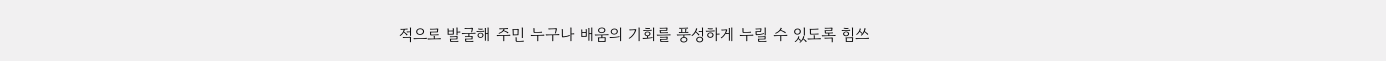적으로 발굴해 주민 누구나 배움의 기회를 풍성하게 누릴 수 있도록 힘쓰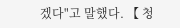겠다"고 말했다. 【 청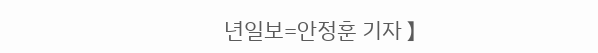년일보=안정훈 기자 】